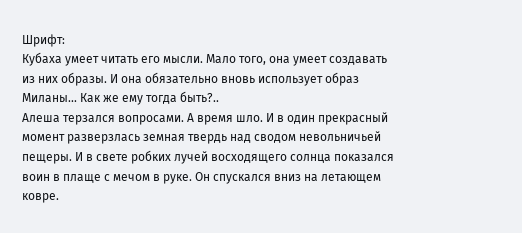Шрифт:
Кубаха умеет читать его мысли. Мало того, она умеет создавать из них образы. И она обязательно вновь использует образ Миланы... Как же ему тогда быть?..
Алеша терзался вопросами. А время шло. И в один прекрасный момент разверзлась земная твердь над сводом невольничьей пещеры. И в свете робких лучей восходящего солнца показался воин в плаще с мечом в руке. Он спускался вниз на летающем ковре.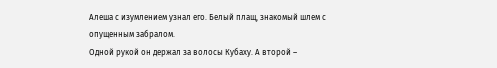Алеша с изумлением узнал его. Белый плащ, знакомый шлем с опущенным забралом.
Одной рукой он держал за волосы Кубаху. А второй –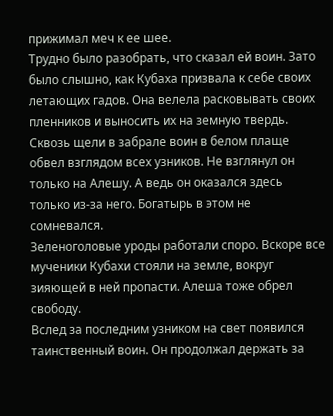прижимал меч к ее шее.
Трудно было разобрать, что сказал ей воин. Зато было слышно, как Кубаха призвала к себе своих летающих гадов. Она велела расковывать своих пленников и выносить их на земную твердь.
Сквозь щели в забрале воин в белом плаще обвел взглядом всех узников. Не взглянул он только на Алешу. А ведь он оказался здесь только из-за него. Богатырь в этом не сомневался.
Зеленоголовые уроды работали споро. Вскоре все мученики Кубахи стояли на земле, вокруг зияющей в ней пропасти. Алеша тоже обрел свободу.
Вслед за последним узником на свет появился таинственный воин. Он продолжал держать за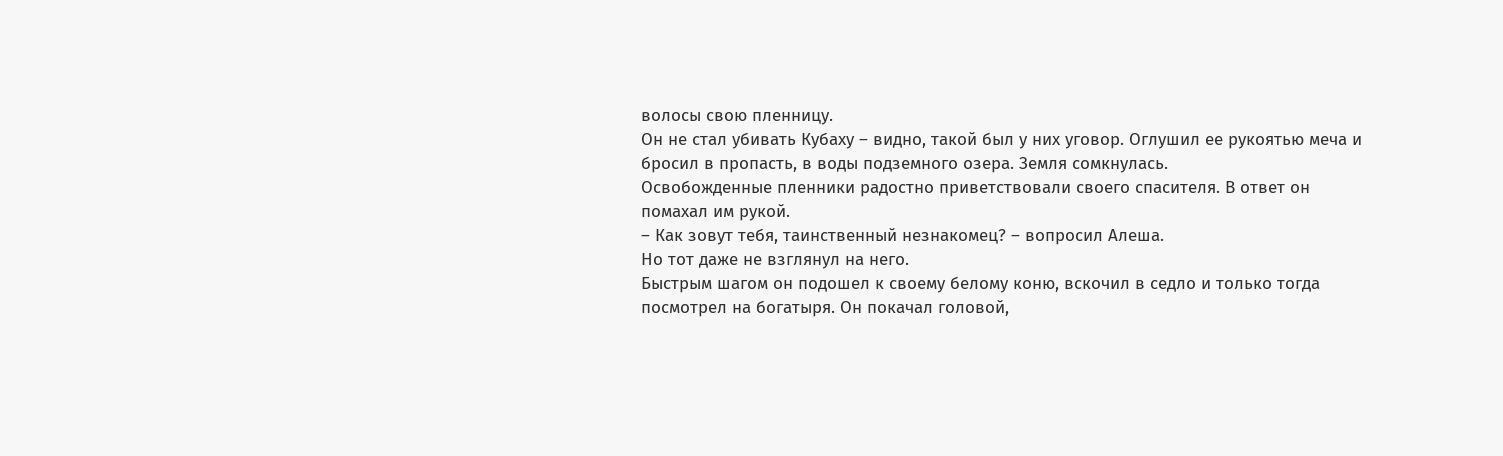волосы свою пленницу.
Он не стал убивать Кубаху – видно, такой был у них уговор. Оглушил ее рукоятью меча и бросил в пропасть, в воды подземного озера. Земля сомкнулась.
Освобожденные пленники радостно приветствовали своего спасителя. В ответ он помахал им рукой.
– Как зовут тебя, таинственный незнакомец? – вопросил Алеша.
Но тот даже не взглянул на него.
Быстрым шагом он подошел к своему белому коню, вскочил в седло и только тогда посмотрел на богатыря. Он покачал головой,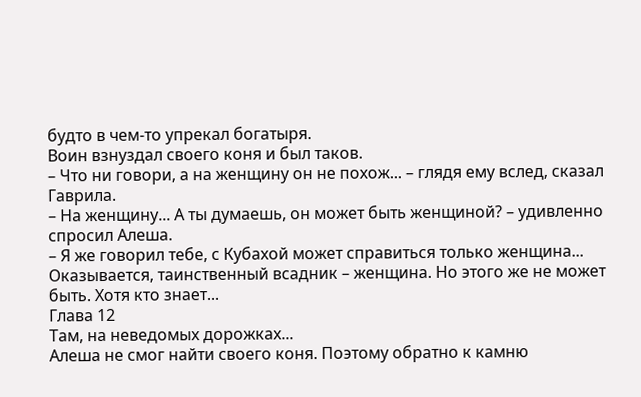будто в чем-то упрекал богатыря.
Воин взнуздал своего коня и был таков.
– Что ни говори, а на женщину он не похож... – глядя ему вслед, сказал Гаврила.
– На женщину... А ты думаешь, он может быть женщиной? – удивленно спросил Алеша.
– Я же говорил тебе, с Кубахой может справиться только женщина...
Оказывается, таинственный всадник – женщина. Но этого же не может быть. Хотя кто знает...
Глава 12
Там, на неведомых дорожках...
Алеша не смог найти своего коня. Поэтому обратно к камню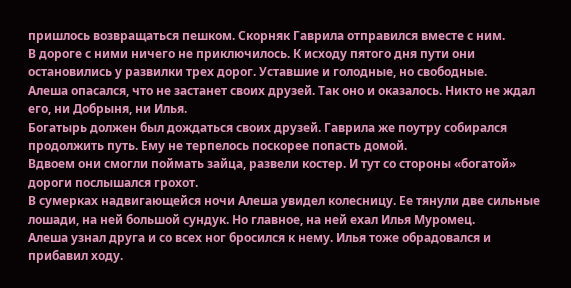пришлось возвращаться пешком. Скорняк Гаврила отправился вместе с ним.
В дороге с ними ничего не приключилось. К исходу пятого дня пути они остановились у развилки трех дорог. Уставшие и голодные, но свободные.
Алеша опасался, что не застанет своих друзей. Так оно и оказалось. Никто не ждал его, ни Добрыня, ни Илья.
Богатырь должен был дождаться своих друзей. Гаврила же поутру собирался продолжить путь. Ему не терпелось поскорее попасть домой.
Вдвоем они смогли поймать зайца, развели костер. И тут со стороны «богатой» дороги послышался грохот.
В сумерках надвигающейся ночи Алеша увидел колесницу. Ее тянули две сильные лошади, на ней большой сундук. Но главное, на ней ехал Илья Муромец.
Алеша узнал друга и со всех ног бросился к нему. Илья тоже обрадовался и прибавил ходу.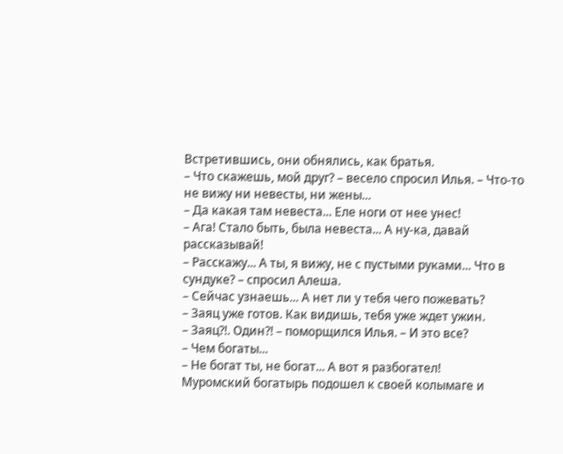Встретившись, они обнялись, как братья.
– Что скажешь, мой друг? – весело спросил Илья. – Что-то не вижу ни невесты, ни жены...
– Да какая там невеста... Еле ноги от нее унес!
– Ага! Стало быть, была невеста... А ну-ка, давай рассказывай!
– Расскажу... А ты, я вижу, не с пустыми руками... Что в сундуке? – спросил Алеша.
– Сейчас узнаешь... А нет ли у тебя чего пожевать?
– Заяц уже готов. Как видишь, тебя уже ждет ужин.
– Заяц?!. Один?! – поморщился Илья. – И это все?
– Чем богаты...
– Не богат ты, не богат... А вот я разбогател!
Муромский богатырь подошел к своей колымаге и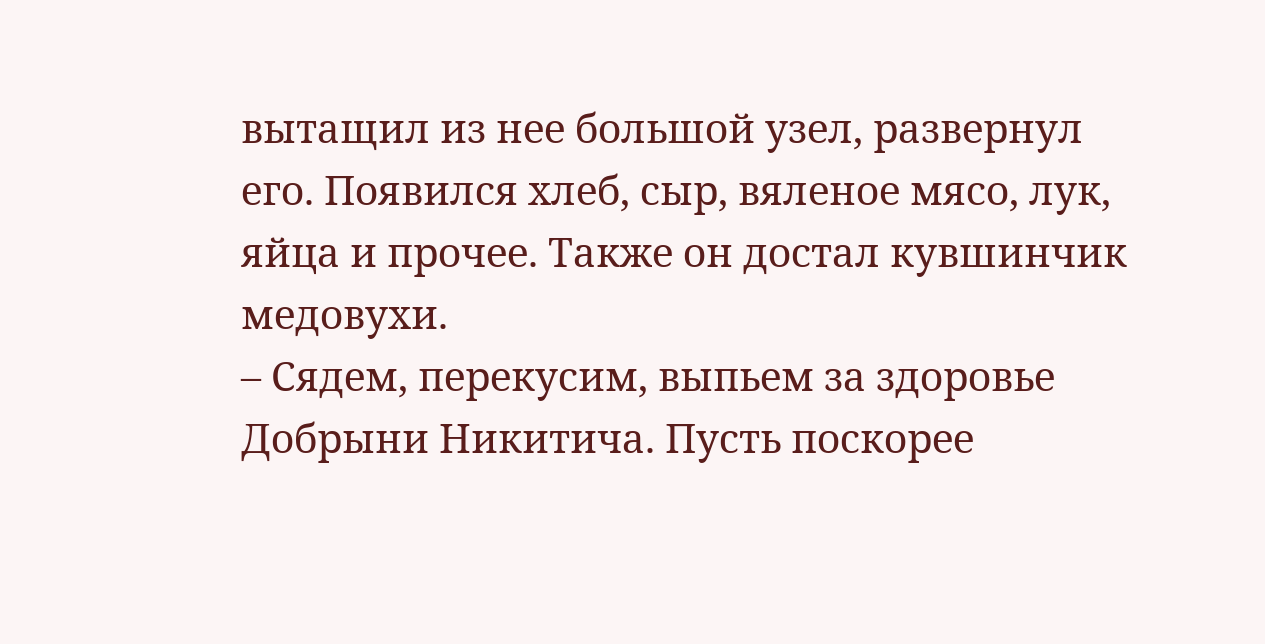вытащил из нее большой узел, развернул его. Появился хлеб, сыр, вяленое мясо, лук, яйца и прочее. Также он достал кувшинчик медовухи.
– Сядем, перекусим, выпьем за здоровье Добрыни Никитича. Пусть поскорее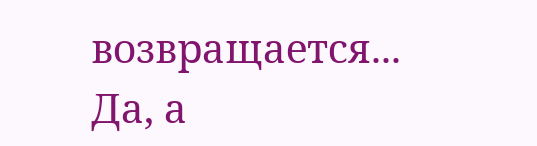возвращается... Да, а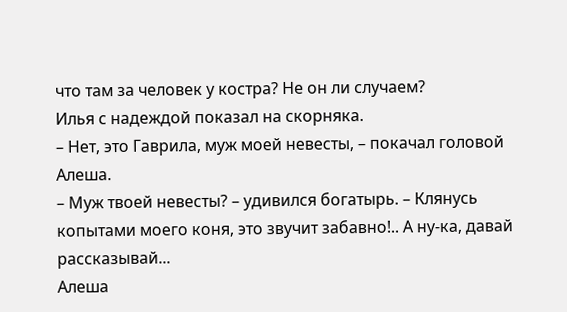что там за человек у костра? Не он ли случаем?
Илья с надеждой показал на скорняка.
– Нет, это Гаврила, муж моей невесты, – покачал головой Алеша.
– Муж твоей невесты? – удивился богатырь. – Клянусь копытами моего коня, это звучит забавно!.. А ну-ка, давай рассказывай...
Алеша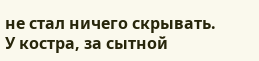не стал ничего скрывать. У костра, за сытной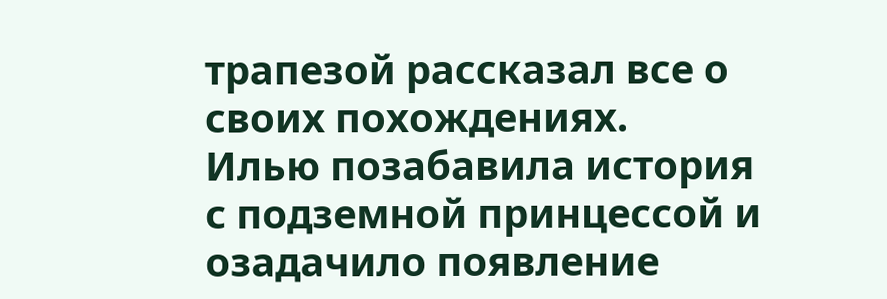трапезой рассказал все о своих похождениях.
Илью позабавила история с подземной принцессой и озадачило появление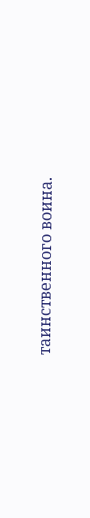таинственного воина.